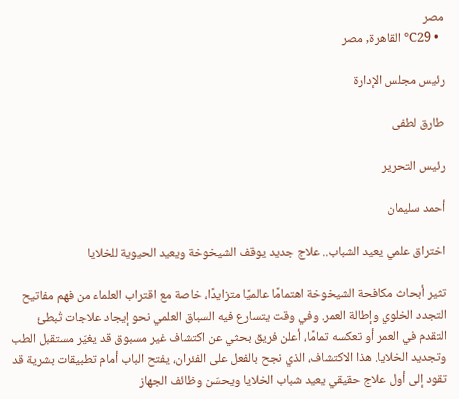مصر
  • 29℃ القاهرة, مصر

رئيس مجلس الإدارة

طارق لطفى

رئيس التحرير

أحمد سليمان

اختراق علمي يعيد الشباب.. علاج جديد يوقف الشيخوخة ويعيد الحيوية للخلايا

تثير أبحاث مكافحة الشيخوخة اهتمامًا عالميًا متزايدًا، خاصة مع اقتراب العلماء من فهم مفاتيح التجدد الخلوي وإطالة العمر. وفي وقت يتسارع فيه السباق العلمي نحو إيجاد علاجات تُبطئ التقدم في العمر أو تعكسه تمامًا، أعلن فريق بحثي عن اكتشاف غير مسبوق قد يغيّر مستقبل الطب وتجديد الخلايا. هذا الاكتشاف، الذي نجح بالفعل على الفئران، يفتح الباب أمام تطبيقات بشرية قد تقود إلى أول علاج حقيقي يعيد شباب الخلايا ويحسّن وظائف الجهاز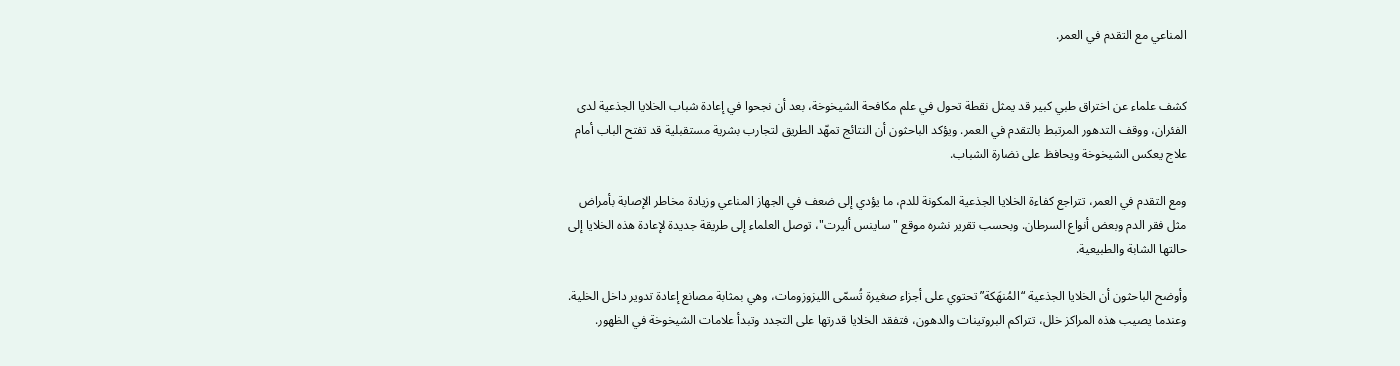المناعي مع التقدم في العمر.


كشف علماء عن اختراق طبي كبير قد يمثل نقطة تحول في علم مكافحة الشيخوخة، بعد أن نجحوا في إعادة شباب الخلايا الجذعية لدى الفئران، ووقف التدهور المرتبط بالتقدم في العمر. ويؤكد الباحثون أن النتائج تمهّد الطريق لتجارب بشرية مستقبلية قد تفتح الباب أمام علاج يعكس الشيخوخة ويحافظ على نضارة الشباب.

ومع التقدم في العمر، تتراجع كفاءة الخلايا الجذعية المكونة للدم، ما يؤدي إلى ضعف في الجهاز المناعي وزيادة مخاطر الإصابة بأمراض مثل فقر الدم وبعض أنواع السرطان. وبحسب تقرير نشره موقع "ساينس أليرت"، توصل العلماء إلى طريقة جديدة لإعادة هذه الخلايا إلى حالتها الشابة والطبيعية.

وأوضح الباحثون أن الخلايا الجذعية “المُنهَكة” تحتوي على أجزاء صغيرة تُسمّى الليزوزومات، وهي بمثابة مصانع إعادة تدوير داخل الخلية. وعندما يصيب هذه المراكز خلل، تتراكم البروتينات والدهون، فتفقد الخلايا قدرتها على التجدد وتبدأ علامات الشيخوخة في الظهور.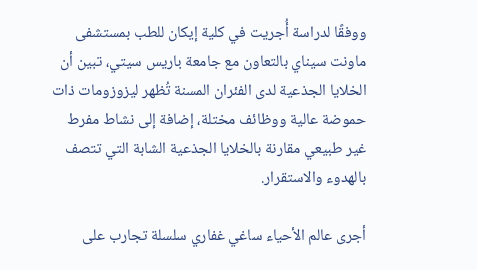ووفقًا لدراسة أُجريت في كلية إيكان للطب بمستشفى ماونت سيناي بالتعاون مع جامعة باريس سيتي، تبين أن الخلايا الجذعية لدى الفئران المسنة تُظهر ليزوزومات ذات حموضة عالية ووظائف مختلة، إضافة إلى نشاط مفرط غير طبيعي مقارنة بالخلايا الجذعية الشابة التي تتصف بالهدوء والاستقرار.

أجرى عالم الأحياء ساغي غفاري سلسلة تجارب على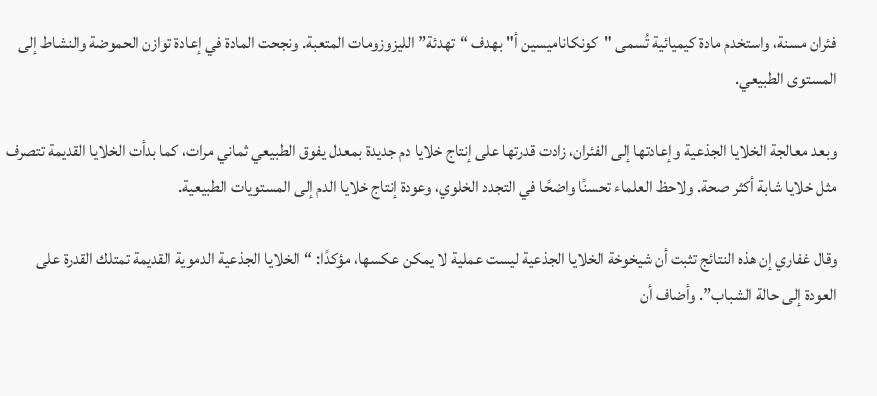فئران مسنة، واستخدم مادة كيميائية تُسمى "كونكاناميسين أ" بهدف “تهدئة” الليزوزومات المتعبة. ونجحت المادة في إعادة توازن الحموضة والنشاط إلى المستوى الطبيعي.

وبعد معالجة الخلايا الجذعية وإعادتها إلى الفئران، زادت قدرتها على إنتاج خلايا دم جديدة بمعدل يفوق الطبيعي ثماني مرات، كما بدأت الخلايا القديمة تتصرف مثل خلايا شابة أكثر صحة. ولاحظ العلماء تحسنًا واضحًا في التجدد الخلوي، وعودة إنتاج خلايا الدم إلى المستويات الطبيعية.

وقال غفاري إن هذه النتائج تثبت أن شيخوخة الخلايا الجذعية ليست عملية لا يمكن عكسها، مؤكدًا: “الخلايا الجذعية الدموية القديمة تمتلك القدرة على العودة إلى حالة الشباب”. وأضاف أن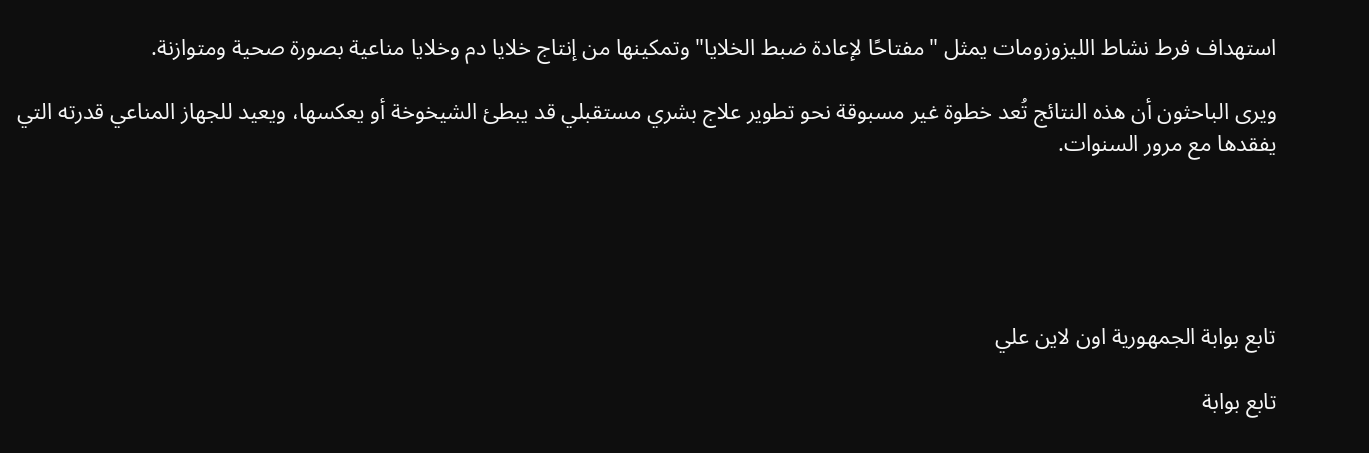استهداف فرط نشاط الليزوزومات يمثل "مفتاحًا لإعادة ضبط الخلايا" وتمكينها من إنتاج خلايا دم وخلايا مناعية بصورة صحية ومتوازنة.

ويرى الباحثون أن هذه النتائج تُعد خطوة غير مسبوقة نحو تطوير علاج بشري مستقبلي قد يبطئ الشيخوخة أو يعكسها، ويعيد للجهاز المناعي قدرته التي يفقدها مع مرور السنوات.





تابع بوابة الجمهورية اون لاين علي

تابع بوابة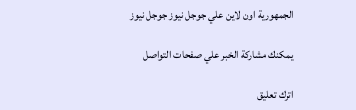الجمهورية اون لاين علي جوجل نيوز جوجل نيوز

يمكنك مشاركة الخبر علي صفحات التواصل

اترك تعليق